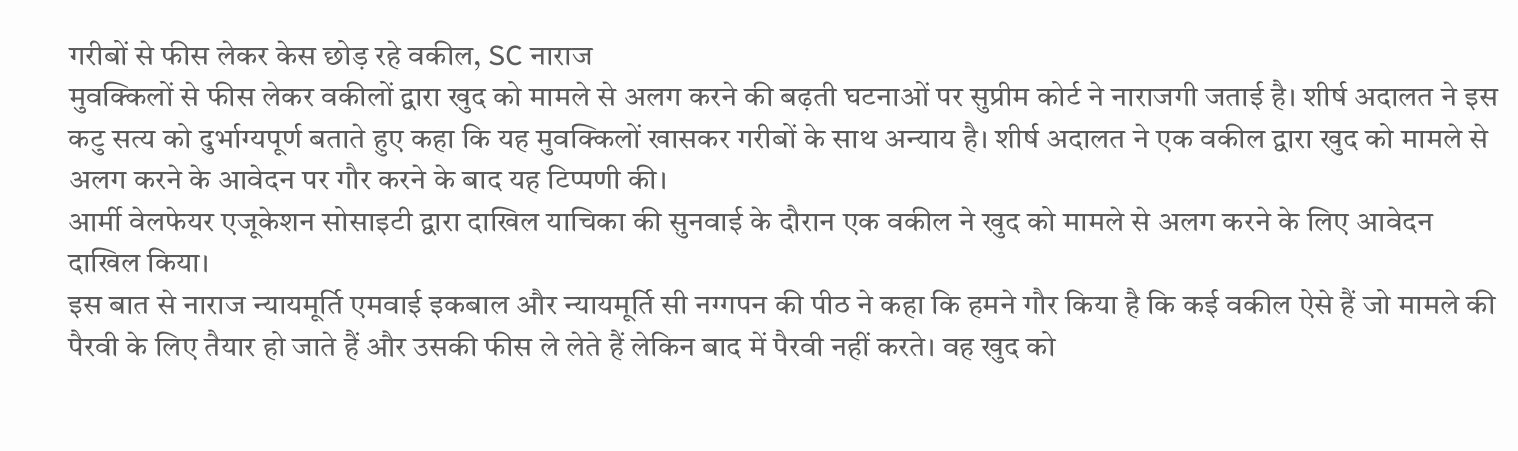गरीबों से फीस लेकर केस छोड़ रहे वकील, SC नाराज
मुवक्किलों से फीस लेकर वकीलों द्वारा खुद को मामले से अलग करने की बढ़ती घटनाओं पर सुप्रीम कोर्ट ने नाराजगी जताई है। शीर्ष अदालत ने इस कटु सत्य को दुर्भाग्यपूर्ण बताते हुए कहा कि यह मुवक्किलों खासकर गरीबों के साथ अन्याय है। शीर्ष अदालत ने एक वकील द्वारा खुद को मामले से अलग करने के आवेदन पर गौर करने के बाद यह टिप्पणी की।
आर्मी वेलफेयर एजूकेशन सोसाइटी द्वारा दाखिल याचिका की सुनवाई के दौरान एक वकील ने खुद को मामले से अलग करने के लिए आवेदन दाखिल किया।
इस बात से नाराज न्यायमूर्ति एमवाई इकबाल और न्यायमूर्ति सी नग्गपन की पीठ ने कहा कि हमने गौर किया है कि कई वकील ऐसे हैं जो मामले की पैरवी के लिए तैयार हो जाते हैं और उसकी फीस ले लेते हैं लेकिन बाद में पैरवी नहीं करते। वह खुद को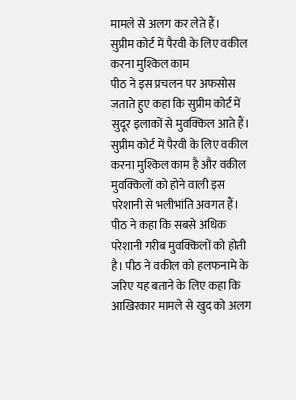मामले से अलग कर लेते हैं।
सुप्रीम कोर्ट में पैरवी के लिए वकील करना मुश्किल काम
पीठ ने इस प्रचलन पर अफसोस जताते हुए कहा कि सुप्रीम कोर्ट में सुदूर इलाकों से मुवक्किल आते हैं। सुप्रीम कोर्ट में पैरवी के लिए वकील करना मुश्किल काम है और वकील मुवक्किलों को होने वाली इस परेशानी से भलीभांति अवगत हैं।
पीठ ने कहा कि सबसे अधिक परेशानी गरीब मुवक्किलों को होती है। पीठ ने वकील को हलफनामे के जरिए यह बताने के लिए कहा कि आखिरकार मामले से खुद को अलग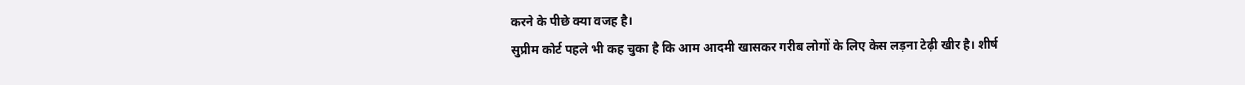करने के पीछे क्या वजह है।
सुप्रीम कोर्ट पहले भी कह चुका है कि आम आदमी खासकर गरीब लोगों के लिए केस लड़ना टेढ़ी खीर है। शीर्ष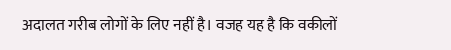अदालत गरीब लोगों के लिए नहीं है। वजह यह है कि वकीलों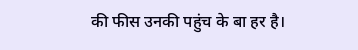की फीस उनकी पहुंच के बा हर है।